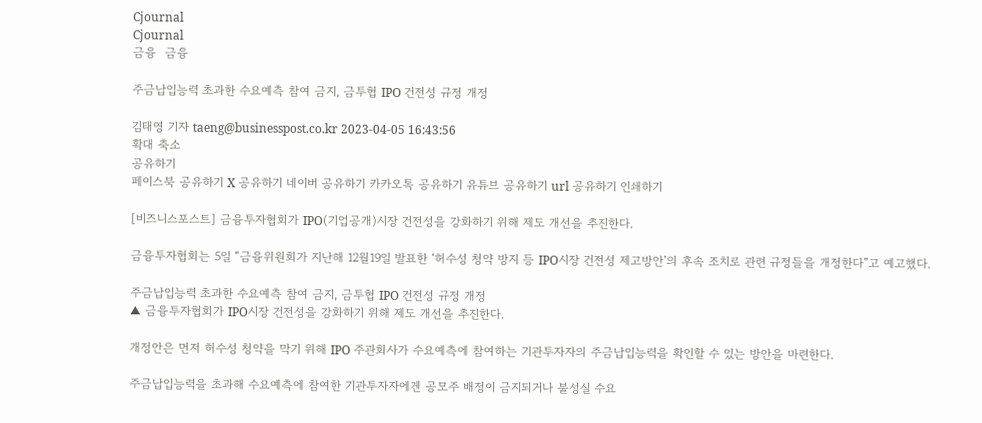Cjournal
Cjournal
금융  금융

주금납입능력 초과한 수요예측 참여 금지, 금투협 IPO 건전성 규정 개정

김태영 기자 taeng@businesspost.co.kr 2023-04-05 16:43:56
확대 축소
공유하기
페이스북 공유하기 X 공유하기 네이버 공유하기 카카오톡 공유하기 유튜브 공유하기 url 공유하기 인쇄하기

[비즈니스포스트] 금융투자협회가 IPO(기업공개)시장 건전성을 강화하기 위해 제도 개선을 추진한다.

금융투자협회는 5일 “금융위원회가 지난해 12월19일 발표한 ‘허수성 청약 방지 등 IPO시장 건전성 제고방안’의 후속 조치로 관련 규정들을 개정한다”고 예고했다.

주금납입능력 초과한 수요예측 참여 금지, 금투협 IPO 건전성 규정 개정
▲ 금융투자협회가 IPO시장 건전성을 강화하기 위해 제도 개선을 추진한다.

개정안은 먼저 허수성 청약을 막기 위해 IPO 주관회사가 수요예측에 참여하는 기관투자자의 주금납입능력을 확인할 수 있는 방안을 마련한다.

주금납입능력을 초과해 수요예측에 참여한 기관투자자에겐 공모주 배정이 금지되거나 불성실 수요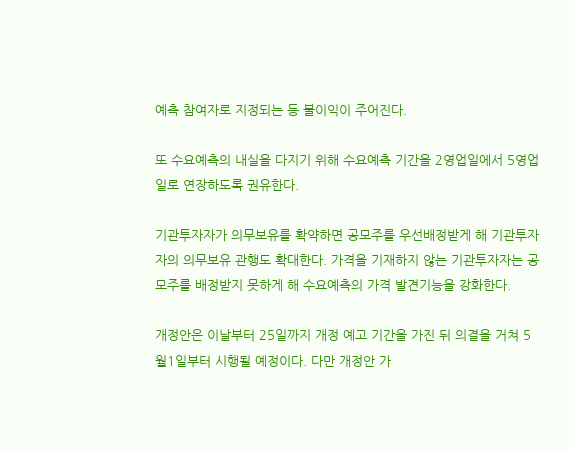예측 참여자로 지정되는 등 불이익이 주어진다.

또 수요예측의 내실을 다지기 위해 수요예측 기간을 2영업일에서 5영업일로 연장하도록 권유한다.

기관투자자가 의무보유를 확약하면 공모주를 우선배정받게 해 기관투자자의 의무보유 관행도 확대한다. 가격을 기재하지 않는 기관투자자는 공모주를 배정받지 못하게 해 수요예측의 가격 발견기능을 강화한다.

개정안은 이날부터 25일까지 개정 예고 기간을 가진 뒤 의결을 거쳐 5월1일부터 시행될 예정이다. 다만 개정안 가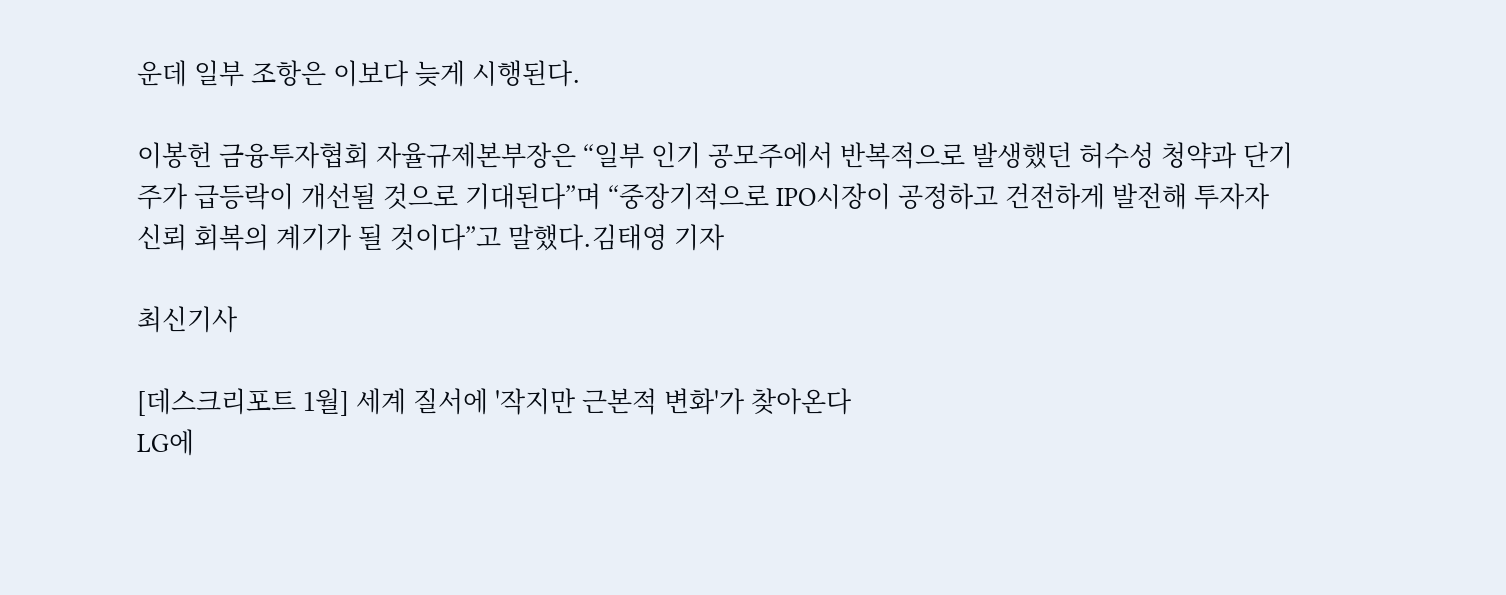운데 일부 조항은 이보다 늦게 시행된다.

이봉헌 금융투자협회 자율규제본부장은 “일부 인기 공모주에서 반복적으로 발생했던 허수성 청약과 단기 주가 급등락이 개선될 것으로 기대된다”며 “중장기적으로 IPO시장이 공정하고 건전하게 발전해 투자자 신뢰 회복의 계기가 될 것이다”고 말했다.김태영 기자

최신기사

[데스크리포트 1월] 세계 질서에 '작지만 근본적 변화'가 찾아온다
LG에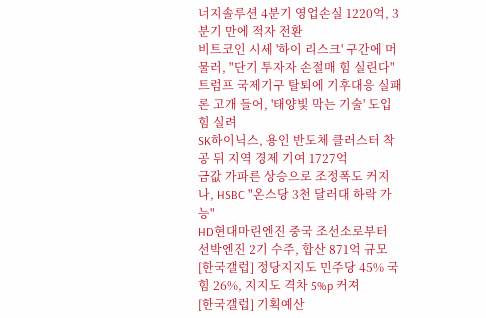너지솔루션 4분기 영업손실 1220억, 3분기 만에 적자 전환
비트코인 시세 '하이 리스크' 구간에 머물러, "단기 투자자 손절매 힘 실린다"
트럼프 국제기구 탈퇴에 기후대응 실패론 고개 들어, '태양빛 막는 기술' 도입 힘 실려
SK하이닉스, 용인 반도체 클러스터 착공 뒤 지역 경제 기여 1727억
금값 가파른 상승으로 조정폭도 커지나, HSBC "온스당 3천 달러대 하락 가능"
HD현대마린엔진 중국 조선소로부터 선박엔진 2기 수주, 합산 871억 규모
[한국갤럽] 정당지지도 민주당 45% 국힘 26%, 지지도 격차 5%p 커져
[한국갤럽] 기획예산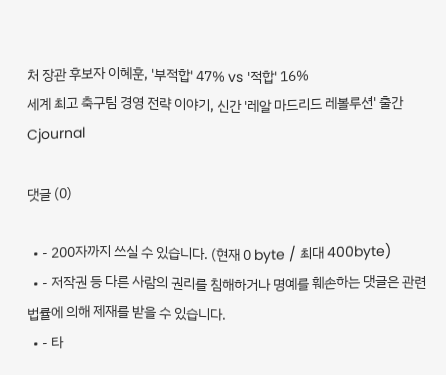처 장관 후보자 이혜훈, '부적합' 47% vs '적합' 16%
세계 최고 축구팀 경영 전략 이야기, 신간 '레알 마드리드 레볼루션' 출간
Cjournal

댓글 (0)

  • - 200자까지 쓰실 수 있습니다. (현재 0 byte / 최대 400byte)
  • - 저작권 등 다른 사람의 권리를 침해하거나 명예를 훼손하는 댓글은 관련 법률에 의해 제재를 받을 수 있습니다.
  • - 타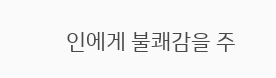인에게 불쾌감을 주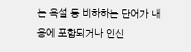는 욕설 등 비하하는 단어가 내용에 포함되거나 인신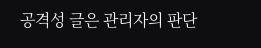공격성 글은 관리자의 판단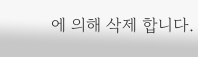에 의해 삭제 합니다.